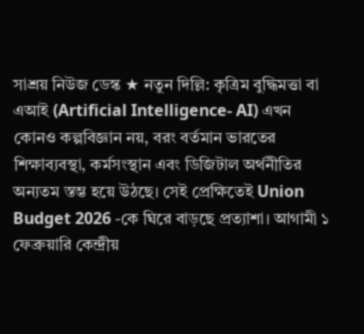সাশ্রয় নিউজ ডেস্ক ★ নতুন দিল্লি: কৃত্রিম বুদ্ধিমত্তা বা এআই (Artificial Intelligence- AI) এখন কোনও কল্পবিজ্ঞান নয়, বরং বর্তমান ভারতের শিক্ষাব্যবস্থা, কর্মসংস্থান এবং ডিজিটাল অর্থনীতির অন্যতম স্তম্ভ হয়ে উঠছে। সেই প্রেক্ষিতেই Union Budget 2026 -কে ঘিরে বাড়ছে প্রত্যাশা। আগামী ১ ফেব্রুয়ারি কেন্দ্রীয়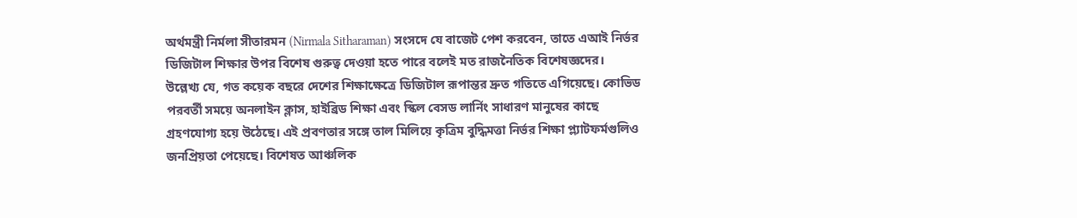অর্থমন্ত্রী নির্মলা সীতারমন (Nirmala Sitharaman) সংসদে যে বাজেট পেশ করবেন, তাতে এআই নির্ভর ডিজিটাল শিক্ষার উপর বিশেষ গুরুত্ব দেওয়া হতে পারে বলেই মত রাজনৈতিক বিশেষজ্ঞদের।
উল্লেখ্য যে, গত কয়েক বছরে দেশের শিক্ষাক্ষেত্রে ডিজিটাল রূপান্তর দ্রুত গতিতে এগিয়েছে। কোভিড পরবর্তী সময়ে অনলাইন ক্লাস, হাইব্রিড শিক্ষা এবং স্কিল বেসড লার্নিং সাধারণ মানুষের কাছে গ্রহণযোগ্য হয়ে উঠেছে। এই প্রবণতার সঙ্গে তাল মিলিয়ে কৃত্রিম বুদ্ধিমত্তা নির্ভর শিক্ষা প্ল্যাটফর্মগুলিও জনপ্রিয়তা পেয়েছে। বিশেষত আঞ্চলিক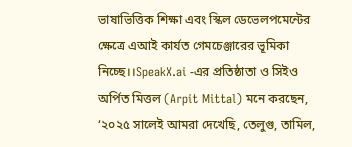ভাষাভিত্তিক শিক্ষা এবং স্কিল ডেভেলপমেন্টের ক্ষেত্রে এআই কার্যত গেমচেঞ্জারের ভূমিকা নিচ্ছে।।SpeakX.ai -এর প্রতিষ্ঠাতা ও সিইও অর্পিত মিত্তল (Arpit Mittal) মনে করছেন, ‘২০২৫ সালেই আমরা দেখেছি, তেলুগু, তামিল,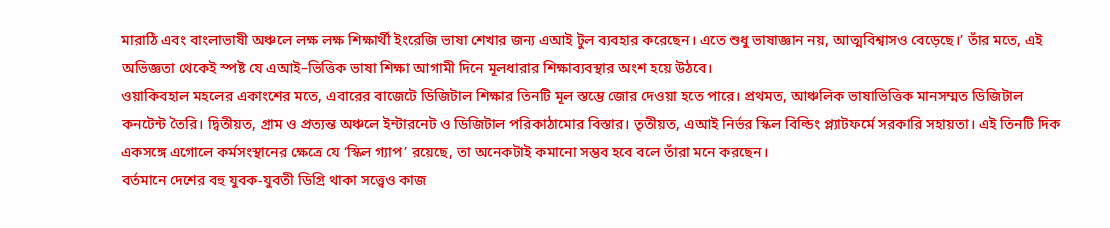মারাঠি এবং বাংলাভাষী অঞ্চলে লক্ষ লক্ষ শিক্ষার্থী ইংরেজি ভাষা শেখার জন্য এআই টুল ব্যবহার করেছেন। এতে শুধু ভাষাজ্ঞান নয়, আত্মবিশ্বাসও বেড়েছে।’ তাঁর মতে, এই অভিজ্ঞতা থেকেই স্পষ্ট যে এআই–ভিত্তিক ভাষা শিক্ষা আগামী দিনে মূলধারার শিক্ষাব্যবস্থার অংশ হয়ে উঠবে।
ওয়াকিবহাল মহলের একাংশের মতে, এবারের বাজেটে ডিজিটাল শিক্ষার তিনটি মূল স্তম্ভে জোর দেওয়া হতে পারে। প্রথমত, আঞ্চলিক ভাষাভিত্তিক মানসম্মত ডিজিটাল কনটেন্ট তৈরি। দ্বিতীয়ত, গ্রাম ও প্রত্যন্ত অঞ্চলে ইন্টারনেট ও ডিজিটাল পরিকাঠামোর বিস্তার। তৃতীয়ত, এআই নির্ভর স্কিল বিল্ডিং প্ল্যাটফর্মে সরকারি সহায়তা। এই তিনটি দিক একসঙ্গে এগোলে কর্মসংস্থানের ক্ষেত্রে যে ‘স্কিল গ্যাপ’ রয়েছে, তা অনেকটাই কমানো সম্ভব হবে বলে তাঁরা মনে করছেন।
বর্তমানে দেশের বহু যুবক-যুবতী ডিগ্রি থাকা সত্ত্বেও কাজ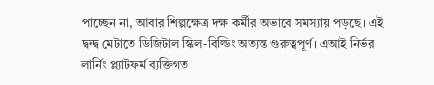পাচ্ছেন না, আবার শিল্পক্ষেত্র দক্ষ কর্মীর অভাবে সমস্যায় পড়ছে। এই দ্বন্দ্ব মেটাতে ডিজিটাল স্কিল-বিল্ডিং অত্যন্ত গুরুত্বপূর্ণ। এআই নির্ভর লার্নিং প্ল্যাটফর্ম ব্যক্তিগত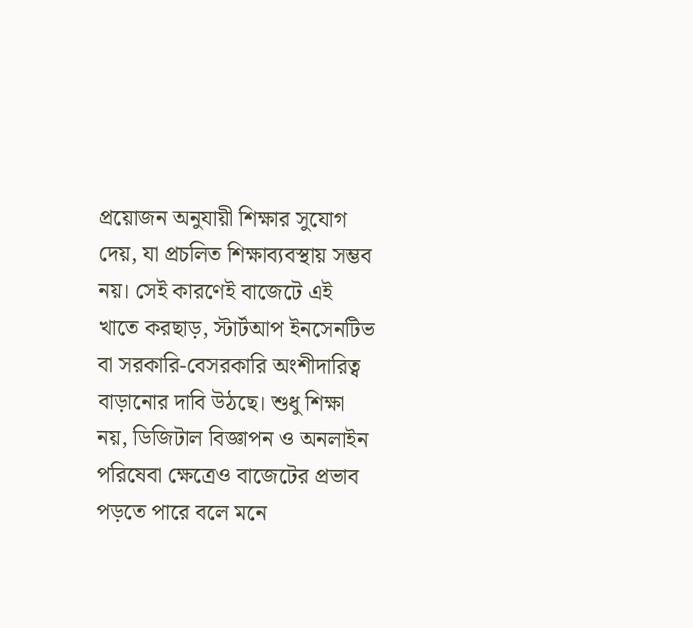প্রয়োজন অনুযায়ী শিক্ষার সুযোগ দেয়, যা প্রচলিত শিক্ষাব্যবস্থায় সম্ভব নয়। সেই কারণেই বাজেটে এই খাতে করছাড়, স্টার্টআপ ইনসেনটিভ বা সরকারি-বেসরকারি অংশীদারিত্ব বাড়ানোর দাবি উঠছে। শুধু শিক্ষা নয়, ডিজিটাল বিজ্ঞাপন ও অনলাইন পরিষেবা ক্ষেত্রেও বাজেটের প্রভাব পড়তে পারে বলে মনে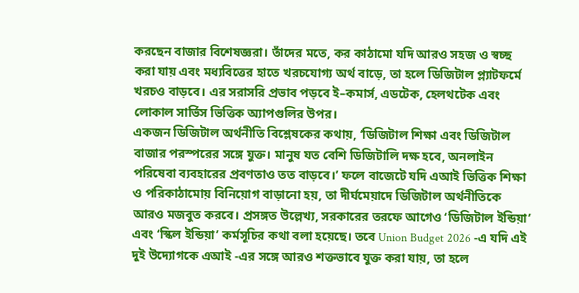করছেন বাজার বিশেষজ্ঞরা। তাঁদের মতে, কর কাঠামো যদি আরও সহজ ও স্বচ্ছ করা যায় এবং মধ্যবিত্তের হাতে খরচযোগ্য অর্থ বাড়ে, তা হলে ডিজিটাল প্ল্যাটফর্মে খরচও বাড়বে। এর সরাসরি প্রভাব পড়বে ই–কমার্স, এডটেক, হেলথটেক এবং লোকাল সার্ভিস ভিত্তিক অ্যাপগুলির উপর।
একজন ডিজিটাল অর্থনীতি বিশ্লেষকের কথায়, ‘ডিজিটাল শিক্ষা এবং ডিজিটাল বাজার পরস্পরের সঙ্গে যুক্ত। মানুষ যত বেশি ডিজিটালি দক্ষ হবে, অনলাইন পরিষেবা ব্যবহারের প্রবণতাও তত বাড়বে।’ ফলে বাজেটে যদি এআই ভিত্তিক শিক্ষা ও পরিকাঠামোয় বিনিয়োগ বাড়ানো হয়, তা দীর্ঘমেয়াদে ডিজিটাল অর্থনীতিকে আরও মজবুত করবে। প্রসঙ্গত উল্লেখ্য, সরকারের তরফে আগেও ‘ডিজিটাল ইন্ডিয়া’ এবং ‘স্কিল ইন্ডিয়া’ কর্মসূচির কথা বলা হয়েছে। তবে Union Budget 2026 -এ যদি এই দুই উদ্যোগকে এআই -এর সঙ্গে আরও শক্তভাবে যুক্ত করা যায়, তা হলে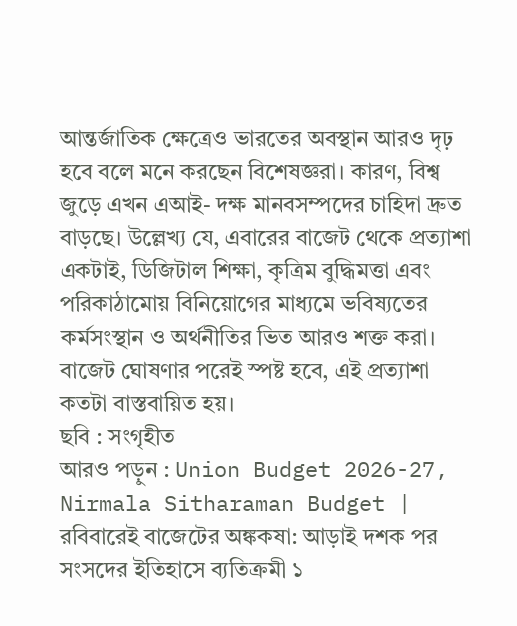আন্তর্জাতিক ক্ষেত্রেও ভারতের অবস্থান আরও দৃঢ় হবে বলে মনে করছেন বিশেষজ্ঞরা। কারণ, বিশ্ব জুড়ে এখন এআই- দক্ষ মানবসম্পদের চাহিদা দ্রুত বাড়ছে। উল্লেখ্য যে, এবারের বাজেট থেকে প্রত্যাশা একটাই, ডিজিটাল শিক্ষা, কৃত্রিম বুদ্ধিমত্তা এবং পরিকাঠামোয় বিনিয়োগের মাধ্যমে ভবিষ্যতের কর্মসংস্থান ও অর্থনীতির ভিত আরও শক্ত করা। বাজেট ঘোষণার পরেই স্পষ্ট হবে, এই প্রত্যাশা কতটা বাস্তবায়িত হয়।
ছবি : সংগৃহীত
আরও পড়ুন : Union Budget 2026-27, Nirmala Sitharaman Budget | রবিবারেই বাজেটের অঙ্ককষা: আড়াই দশক পর সংসদের ইতিহাসে ব্যতিক্রমী ১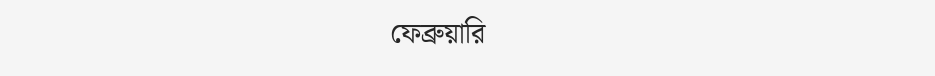ফেব্রুয়ারি